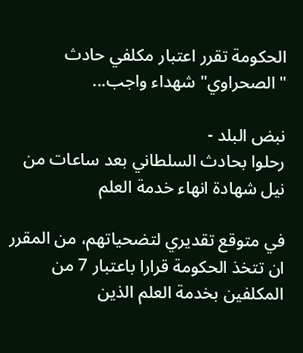الحكومة تقرر اعتبار مكلفي حادث "الصحراوي" شهداء واجب...

نبض البلد -
رحلوا بحادث السلطاني بعد ساعات من نيل شهادة انهاء خدمة العلم

في متوقع تقديري لتضحياتهم، من المقرر ان تتخذ الحكومة قرارا باعتبار 7 من المكلفين بخدمة العلم الذين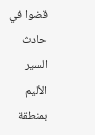قضوا في حادث السير الأليم بمنطقة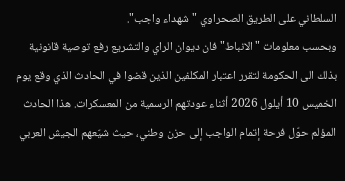السلطاني على الطريق الصحراوي "شهداء واجب".
وبحسب معلومات "الانباط" فان ديوان الراي والتشريع رفع توصية قانونية بذلك الى الحكومة لتقرر اعتبار المكلفين الذين قضوا في الحادث الذي وقع يوم الخميس 10 أيلول 2026 أثناء عودتهم الرسمية من المعسكرات. هذا الحادث المؤلم حوّل فرحة إتمام الواجب إلى حزن وطني، حيث شيّعهم الجيش العربي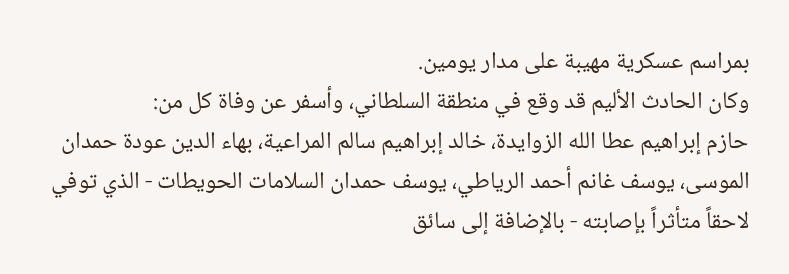بمراسم عسكرية مهيبة على مدار يومين.
وكان الحادث الأليم قد وقع في منطقة السلطاني، وأسفر عن وفاة كل من:
حازم إبراهيم عطا الله الزوايدة، خالد إبراهيم سالم المراعية، بهاء الدين عودة حمدان الموسى، يوسف غانم أحمد الرياطي، يوسف حمدان السلامات الحويطات - الذي توفي لاحقاً متأثراً بإصابته - بالإضافة إلى سائق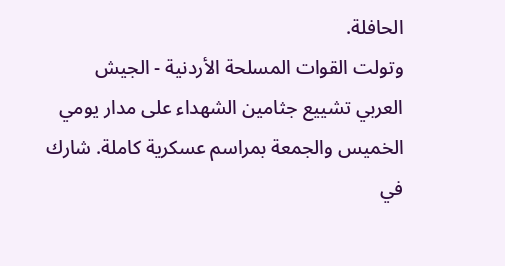الحافلة.
وتولت القوات المسلحة الأردنية - الجيش العربي تشييع جثامين الشهداء على مدار يومي الخميس والجمعة بمراسم عسكرية كاملة. شارك في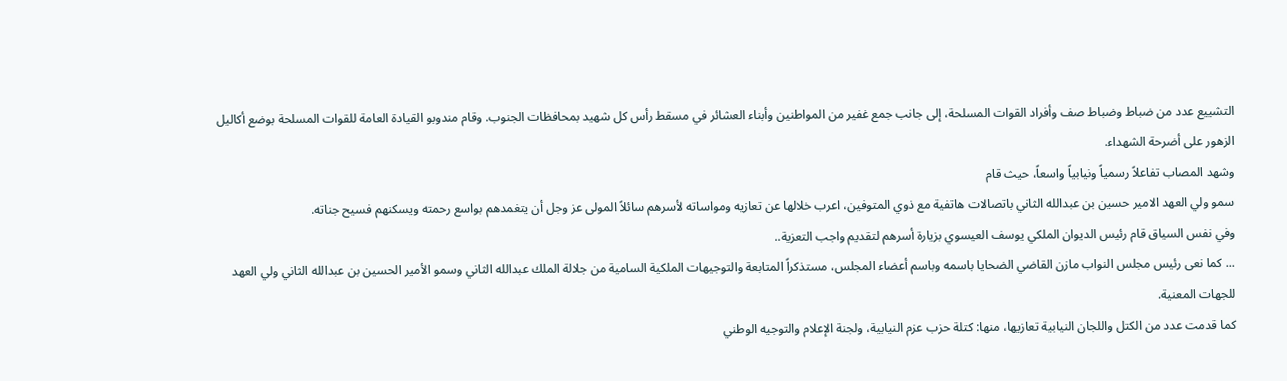التشييع عدد من ضباط وضباط صف وأفراد القوات المسلحة، إلى جانب جمع غفير من المواطنين وأبناء العشائر في مسقط رأس كل شهيد بمحافظات الجنوب. وقام مندوبو القيادة العامة للقوات المسلحة بوضع أكاليل الزهور على أضرحة الشهداء.
وشهد المصاب تفاعلاً رسمياً ونيابياً واسعاً، حيث قام
سمو ولي العهد الامير حسين بن عبدالله الثاني باتصالات هاتفية مع ذوي المتوفين، اعرب خلالها عن تعازيه ومواساته لأسرهم سائلاً المولى عز وجل أن يتغمدهم بواسع رحمته ويسكنهم فسيح جناته.
وفي نفس السياق قام رئيس الديوان الملكي يوسف العيسوي بزيارة أسرهم لتقديم واجب التعزية..
... كما نعى رئيس مجلس النواب مازن القاضي الضحايا باسمه وباسم أعضاء المجلس، مستذكراً المتابعة والتوجيهات الملكية السامية من جلالة الملك عبدالله الثاني وسمو الأمير الحسين بن عبدالله الثاني ولي العهد للجهات المعنية.
كما قدمت عدد من الكتل واللجان النيابية تعازيها، منها: كتلة حزب عزم النيابية، ولجنة الإعلام والتوجيه الوطني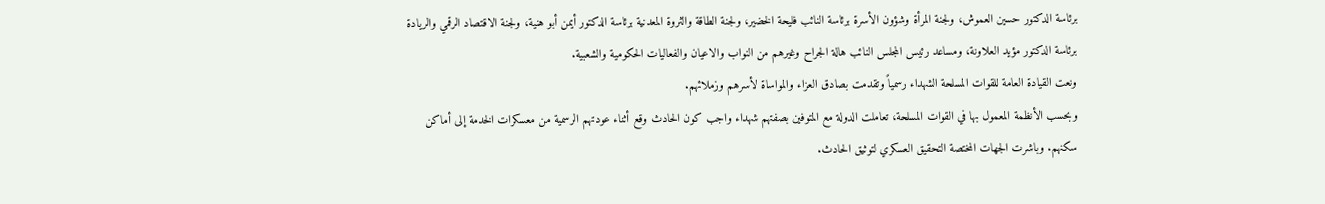برئاسة الدكتور حسين العموش، ولجنة المرأة وشؤون الأسرة برئاسة النائب فليحة الخضير، ولجنة الطاقة والثروة المعدنية برئاسة الدكتور أيمن أبو هنية، ولجنة الاقتصاد الرقمي والريادة برئاسة الدكتور مؤيد العلاونة، ومساعد رئيس المجلس النائب هالة الجراح وغيرهم من النواب والاعيان والفعاليات الحكومية والشعبية.
ونعت القيادة العامة للقوات المسلحة الشهداء رسمياً وتقدمت بصادق العزاء والمواساة لأسرهم وزملائهم.
وبحسب الأنظمة المعمول بها في القوات المسلحة، تعاملت الدولة مع المتوفين بصفتهم شهداء واجب كون الحادث وقع أثناء عودتهم الرسمية من معسكرات الخدمة إلى أماكن سكنهم. وباشرت الجهات المختصة التحقيق العسكري لتوثيق الحادث.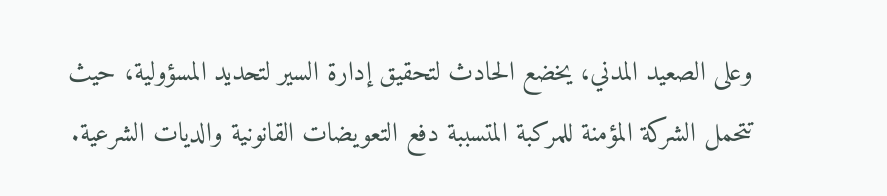وعلى الصعيد المدني، يخضع الحادث لتحقيق إدارة السير لتحديد المسؤولية، حيث تتحمل الشركة المؤمنة للمركبة المتسببة دفع التعويضات القانونية والديات الشرعية.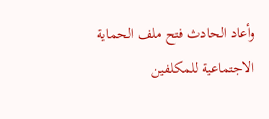وأعاد الحادث فتح ملف الحماية الاجتماعية للمكلفين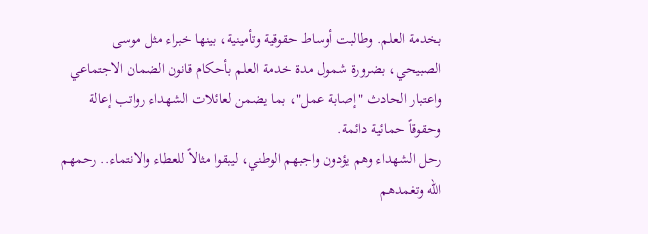بخدمة العلم. وطالبت أوساط حقوقية وتأمينية، بينها خبراء مثل موسى الصبيحي، بضرورة شمول مدة خدمة العلم بأحكام قانون الضمان الاجتماعي واعتبار الحادث "إصابة عمل"، بما يضمن لعائلات الشهداء رواتب إعالة وحقوقاً حمائية دائمة.
رحل الشهداء وهم يؤدون واجبهم الوطني، ليبقوا مثالاً للعطاء والانتماء.. رحمهم الله وتغمدهم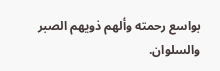بواسع رحمته وألهم ذويهم الصبر والسلوان.